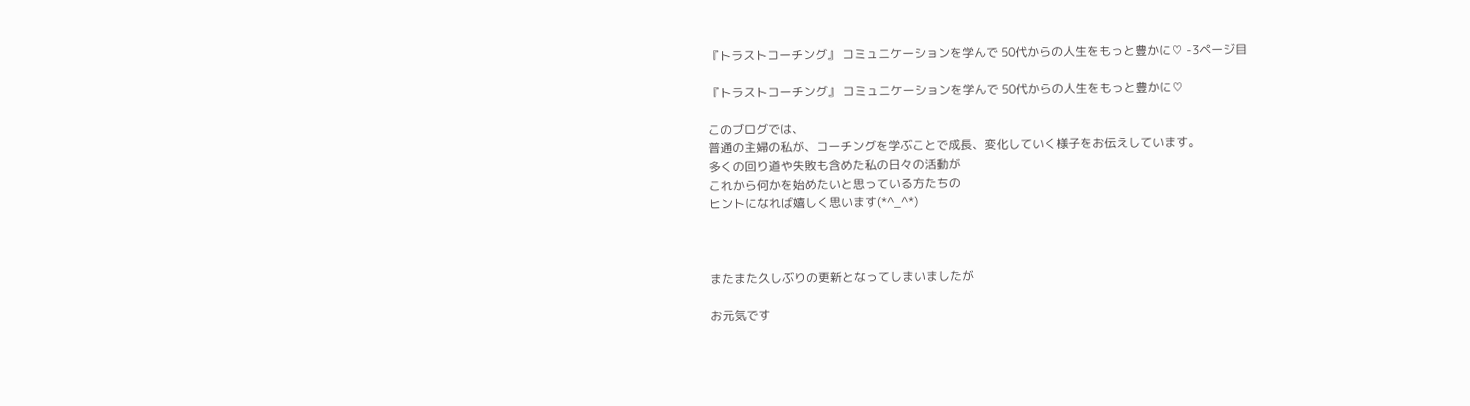『トラストコーチング』 コミュニケーションを学んで 50代からの人生をもっと豊かに♡ -3ページ目

『トラストコーチング』 コミュニケーションを学んで 50代からの人生をもっと豊かに♡

このブログでは、
普通の主婦の私が、コーチングを学ぶことで成長、変化していく様子をお伝えしています。
多くの回り道や失敗も含めた私の日々の活動が
これから何かを始めたいと思っている方たちの
ヒントになれば嬉しく思います(*^_^*)



またまた久しぶりの更新となってしまいましたが

お元気です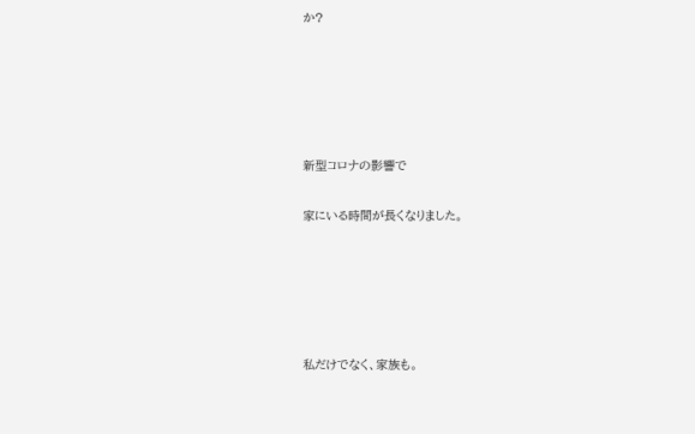か?





新型コロナの影響で

家にいる時間が長くなりました。





私だけでなく、家族も。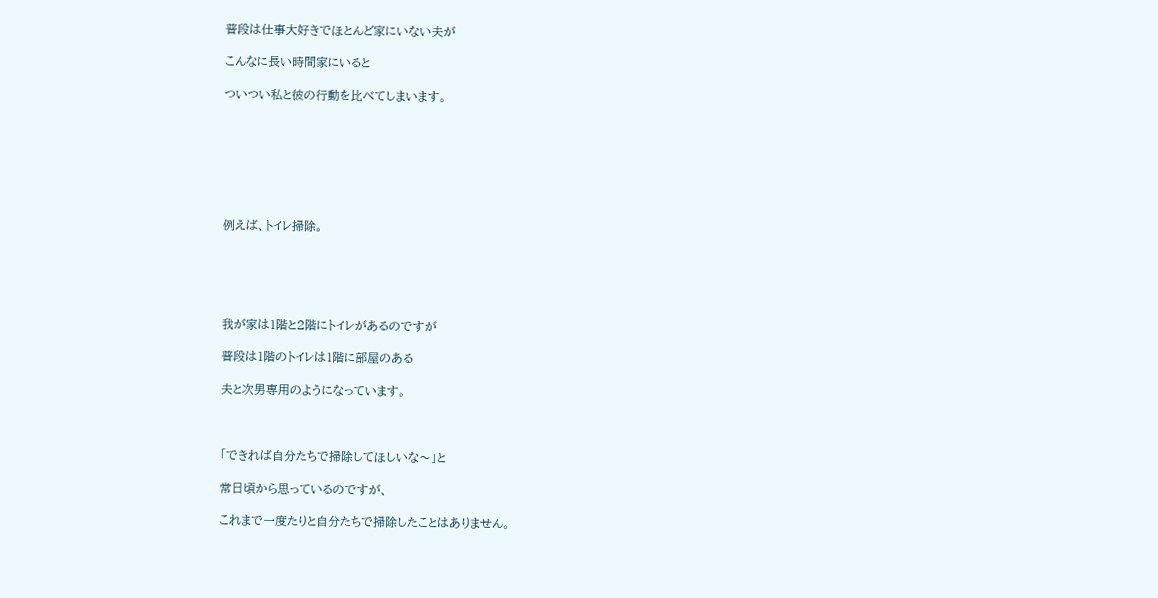普段は仕事大好きでほとんど家にいない夫が

こんなに長い時間家にいると

ついつい私と彼の行動を比べてしまいます。







例えば、トイレ掃除。





我が家は1階と2階にトイレがあるのですが

普段は1階のトイレは1階に部屋のある

夫と次男専用のようになっています。



「できれば自分たちで掃除してほしいな〜」と

常日頃から思っているのですが、

これまで一度たりと自分たちで掃除したことはありません。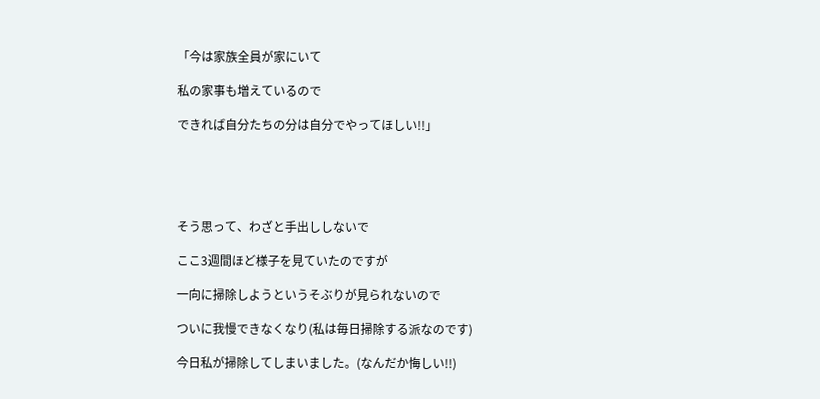「今は家族全員が家にいて

私の家事も増えているので

できれば自分たちの分は自分でやってほしい!!」





そう思って、わざと手出ししないで

ここ3週間ほど様子を見ていたのですが

一向に掃除しようというそぶりが見られないので

ついに我慢できなくなり(私は毎日掃除する派なのです)

今日私が掃除してしまいました。(なんだか悔しい!!)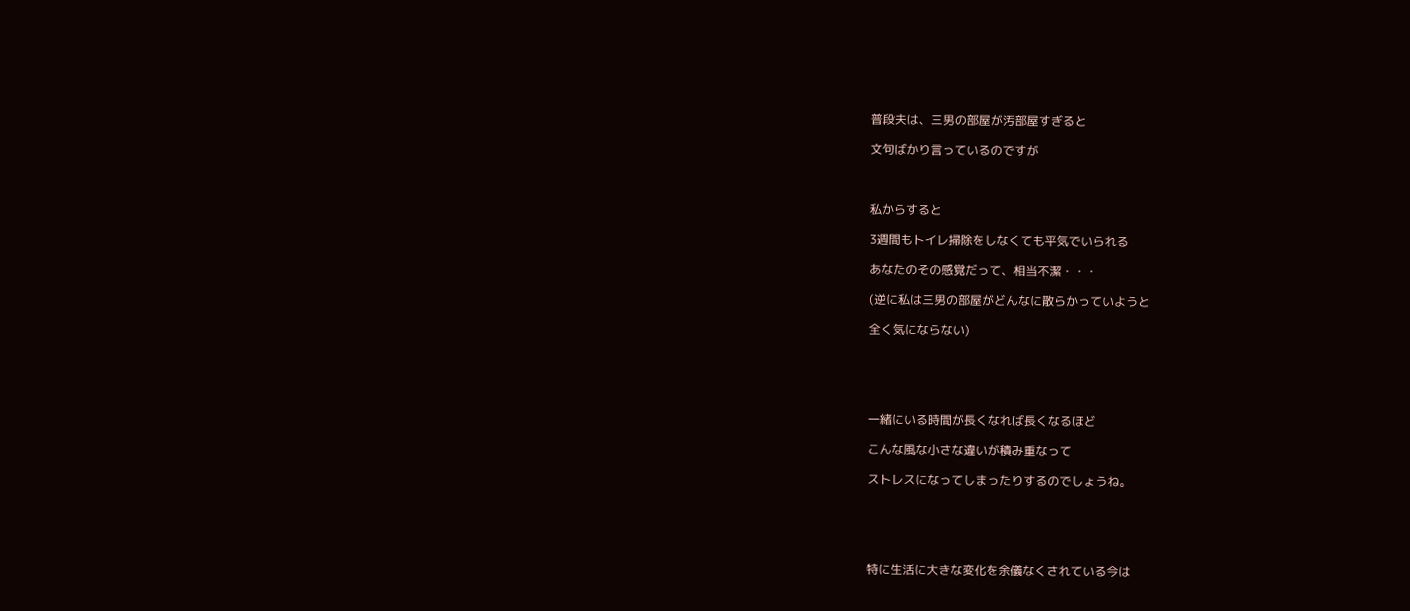普段夫は、三男の部屋が汚部屋すぎると

文句ばかり言っているのですが



私からすると

3週間もトイレ掃除をしなくても平気でいられる

あなたのその感覚だって、相当不潔・・・

(逆に私は三男の部屋がどんなに散らかっていようと

全く気にならない)





一緒にいる時間が長くなれば長くなるほど

こんな風な小さな違いが積み重なって

ストレスになってしまったりするのでしょうね。





特に生活に大きな変化を余儀なくされている今は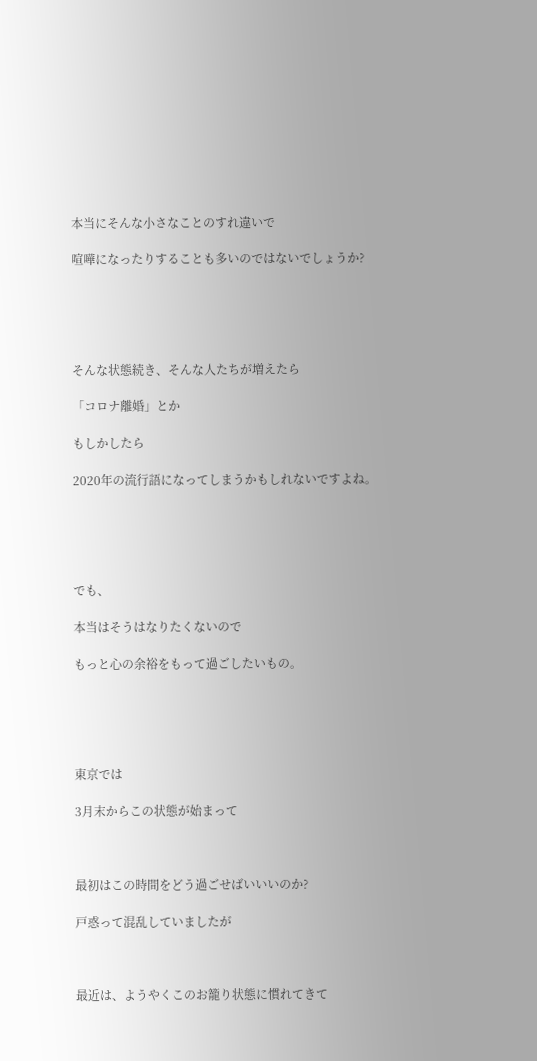本当にそんな小さなことのすれ違いで

喧嘩になったりすることも多いのではないでしょうか?





そんな状態続き、そんな人たちが増えたら

「コロナ離婚」とか

もしかしたら

2020年の流行語になってしまうかもしれないですよね。





でも、

本当はそうはなりたくないので

もっと心の余裕をもって過ごしたいもの。





東京では

3月末からこの状態が始まって



最初はこの時間をどう過ごせばいいいのか?

戸惑って混乱していましたが



最近は、ようやくこのお籠り状態に慣れてきて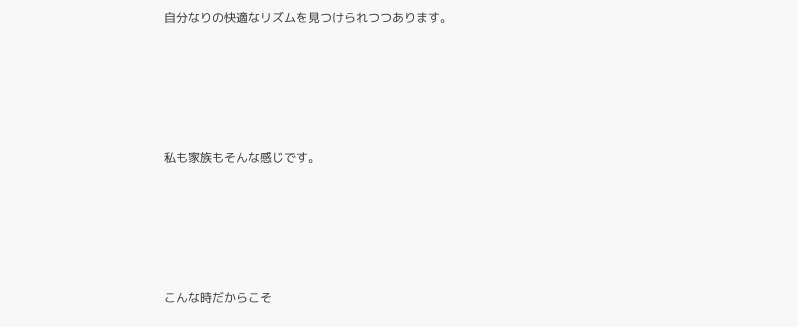自分なりの快適なリズムを見つけられつつあります。





私も家族もそんな感じです。





こんな時だからこそ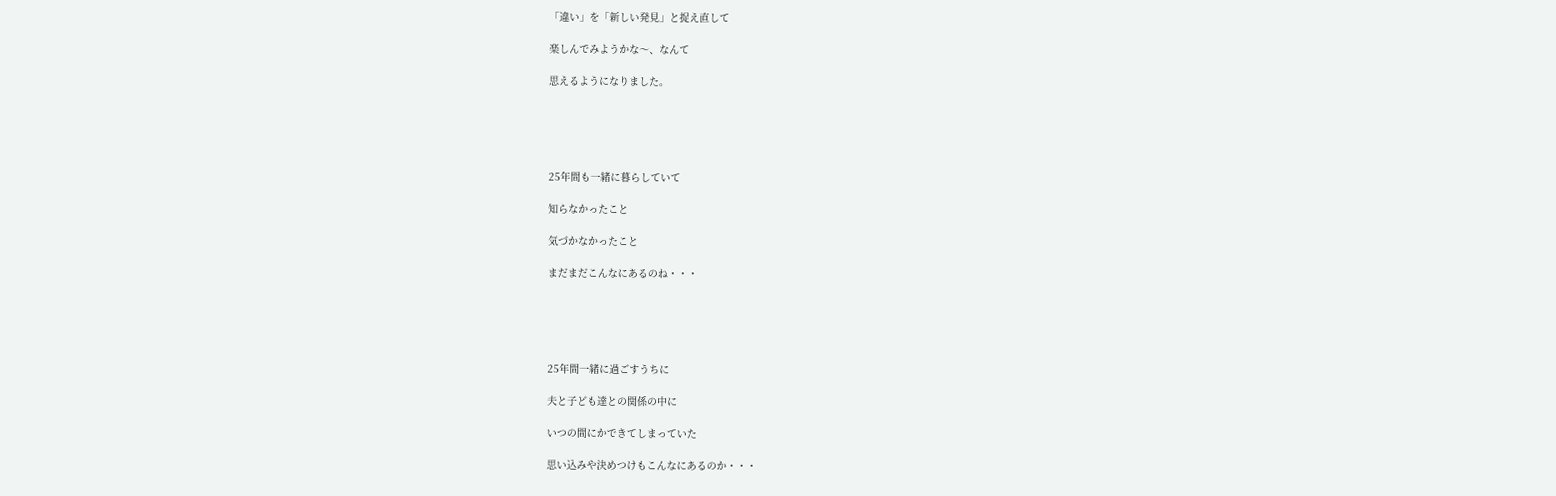「違い」を「新しい発見」と捉え直して

楽しんでみようかな〜、なんて

思えるようになりました。





25年間も一緒に暮らしていて

知らなかったこと

気づかなかったこと

まだまだこんなにあるのね・・・





25年間一緒に過ごすうちに

夫と子ども達との関係の中に

いつの間にかできてしまっていた

思い込みや決めつけもこんなにあるのか・・・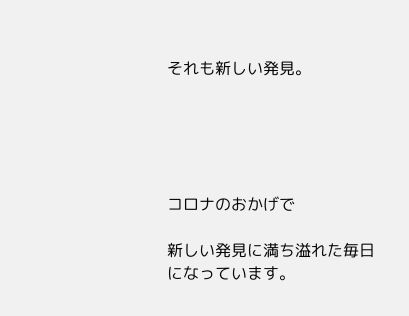それも新しい発見。





コロナのおかげで

新しい発見に満ち溢れた毎日になっています。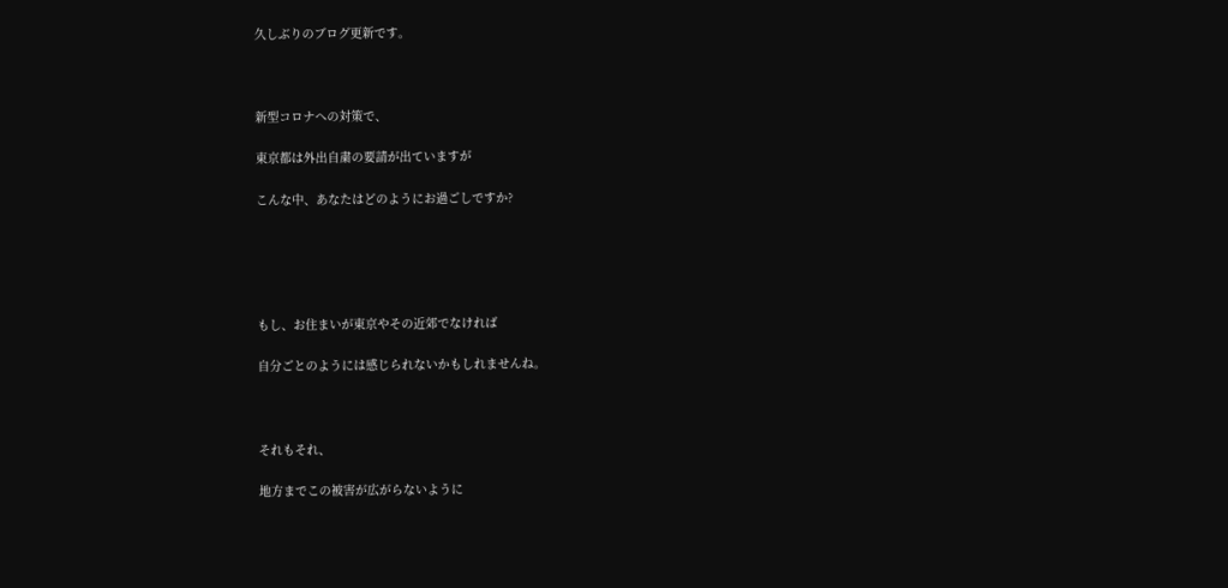久しぶりのブログ更新です。



新型コロナへの対策で、

東京都は外出自粛の要請が出ていますが

こんな中、あなたはどのようにお過ごしですか?





もし、お住まいが東京やその近郊でなければ

自分ごとのようには感じられないかもしれませんね。



それもそれ、

地方までこの被害が広がらないように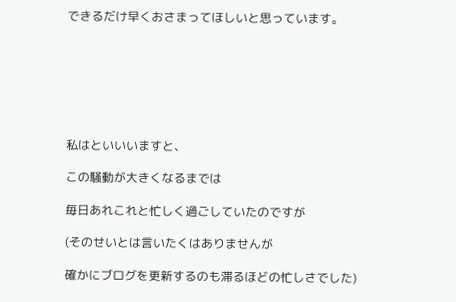できるだけ早くおさまってほしいと思っています。







私はといいいますと、

この騒動が大きくなるまでは

毎日あれこれと忙しく過ごしていたのですが

(そのせいとは言いたくはありませんが

確かにブログを更新するのも滞るほどの忙しさでした)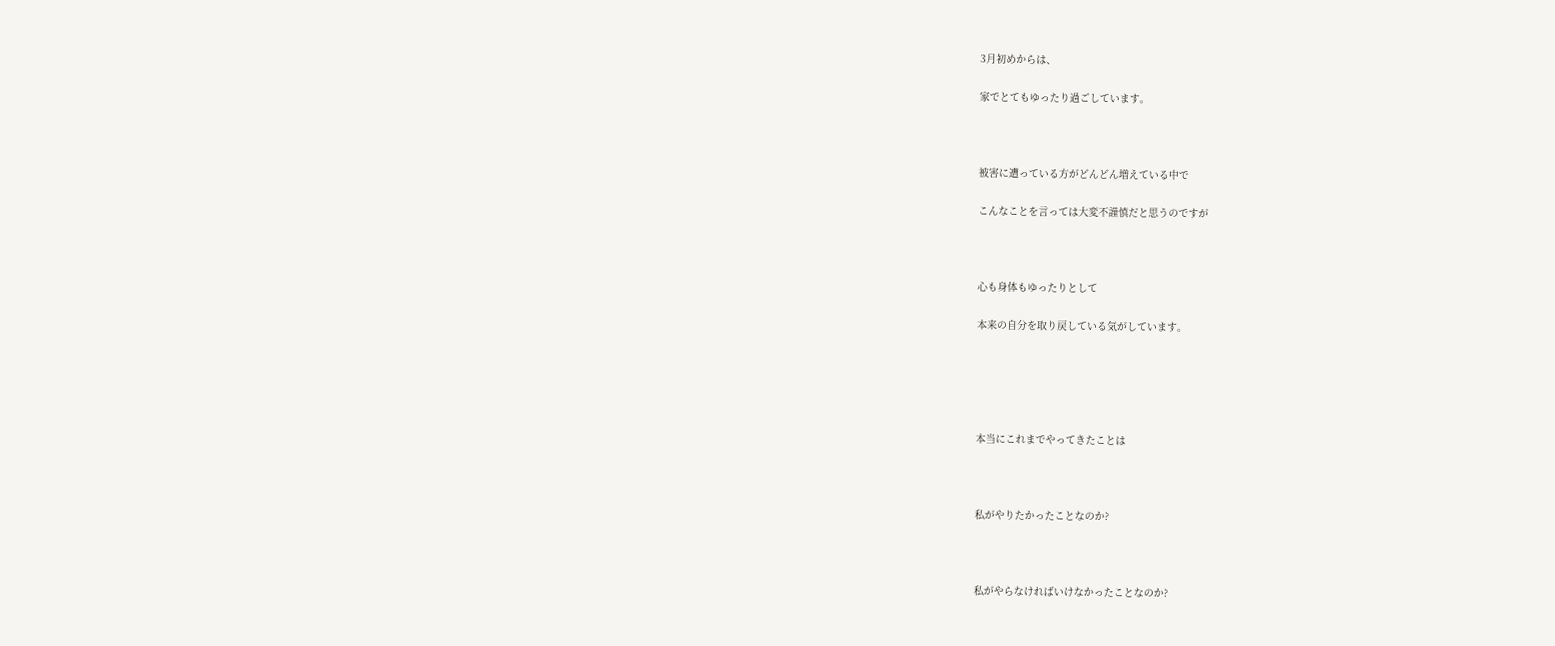3月初めからは、

家でとてもゆったり過ごしています。



被害に遭っている方がどんどん増えている中で

こんなことを言っては大変不謹慎だと思うのですが



心も身体もゆったりとして

本来の自分を取り戻している気がしています。





本当にこれまでやってきたことは



私がやりたかったことなのか?



私がやらなければいけなかったことなのか?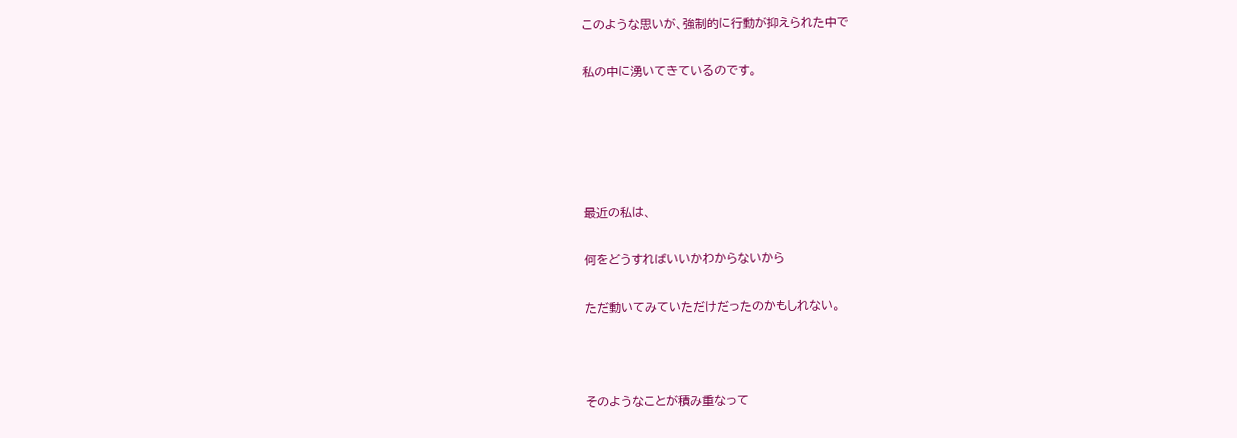このような思いが、強制的に行動が抑えられた中で

私の中に湧いてきているのです。





最近の私は、

何をどうすればいいかわからないから

ただ動いてみていただけだったのかもしれない。



そのようなことが積み重なって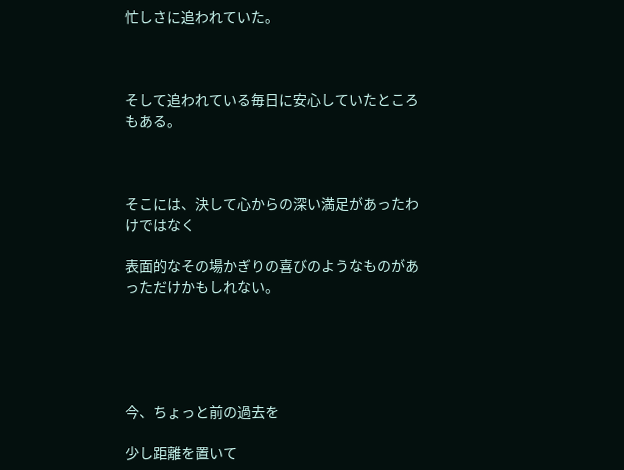忙しさに追われていた。



そして追われている毎日に安心していたところもある。



そこには、決して心からの深い満足があったわけではなく

表面的なその場かぎりの喜びのようなものがあっただけかもしれない。





今、ちょっと前の過去を

少し距離を置いて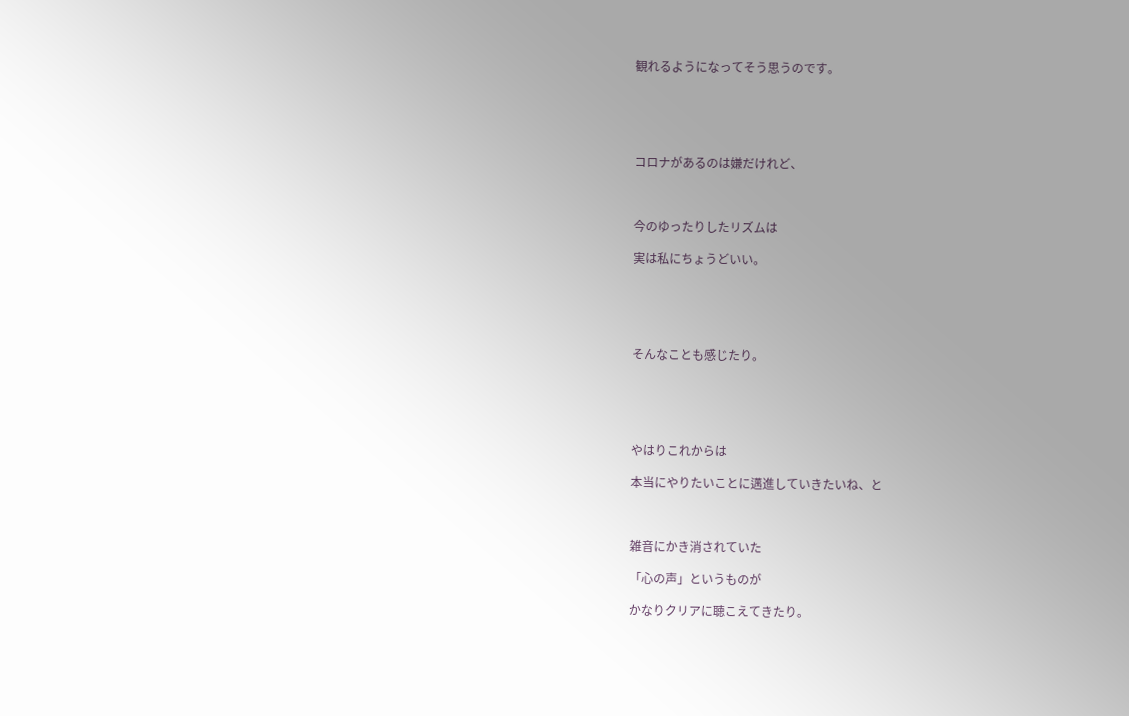観れるようになってそう思うのです。





コロナがあるのは嫌だけれど、



今のゆったりしたリズムは

実は私にちょうどいい。





そんなことも感じたり。





やはりこれからは

本当にやりたいことに邁進していきたいね、と



雑音にかき消されていた

「心の声」というものが

かなりクリアに聴こえてきたり。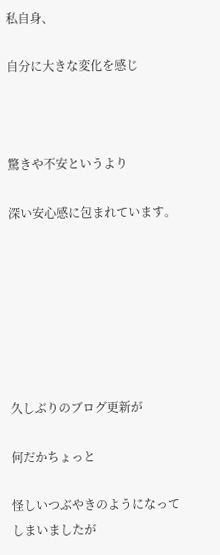私自身、

自分に大きな変化を感じ



驚きや不安というより

深い安心感に包まれています。







久しぶりのブログ更新が

何だかちょっと

怪しいつぶやきのようになってしまいましたが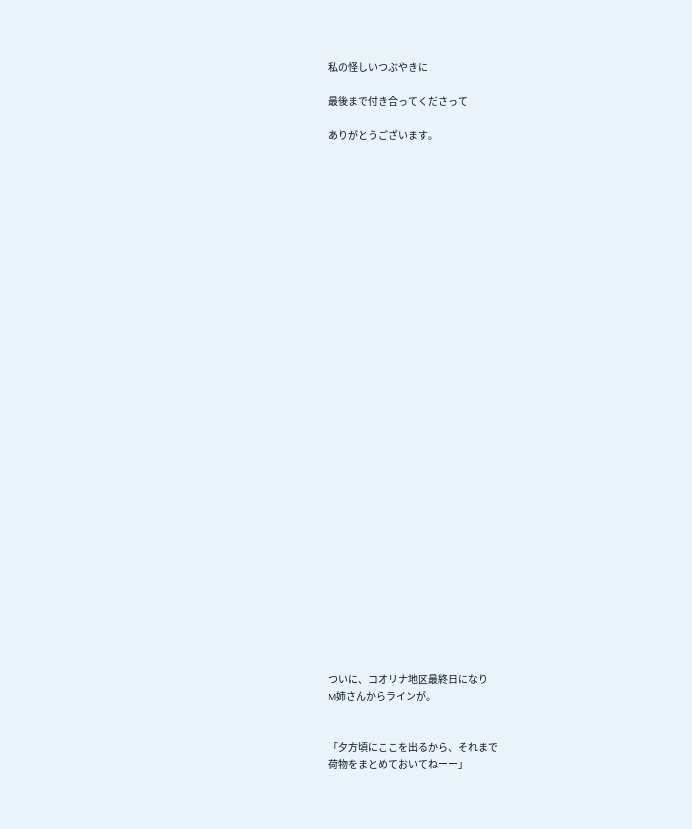私の怪しいつぶやきに

最後まで付き合ってくださって

ありがとうございます。































ついに、コオリナ地区最終日になり
M姉さんからラインが。


「夕方頃にここを出るから、それまで
荷物をまとめておいてねーー」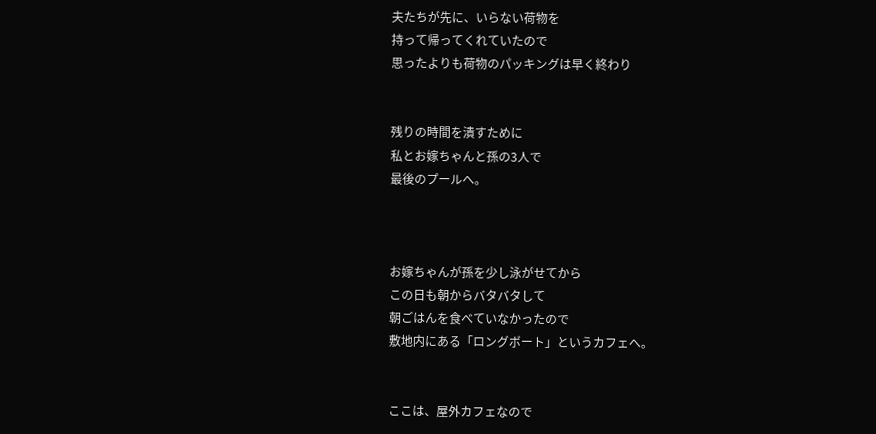夫たちが先に、いらない荷物を
持って帰ってくれていたので
思ったよりも荷物のパッキングは早く終わり


残りの時間を潰すために
私とお嫁ちゃんと孫の3人で
最後のプールへ。



お嫁ちゃんが孫を少し泳がせてから
この日も朝からバタバタして
朝ごはんを食べていなかったので
敷地内にある「ロングボート」というカフェへ。


ここは、屋外カフェなので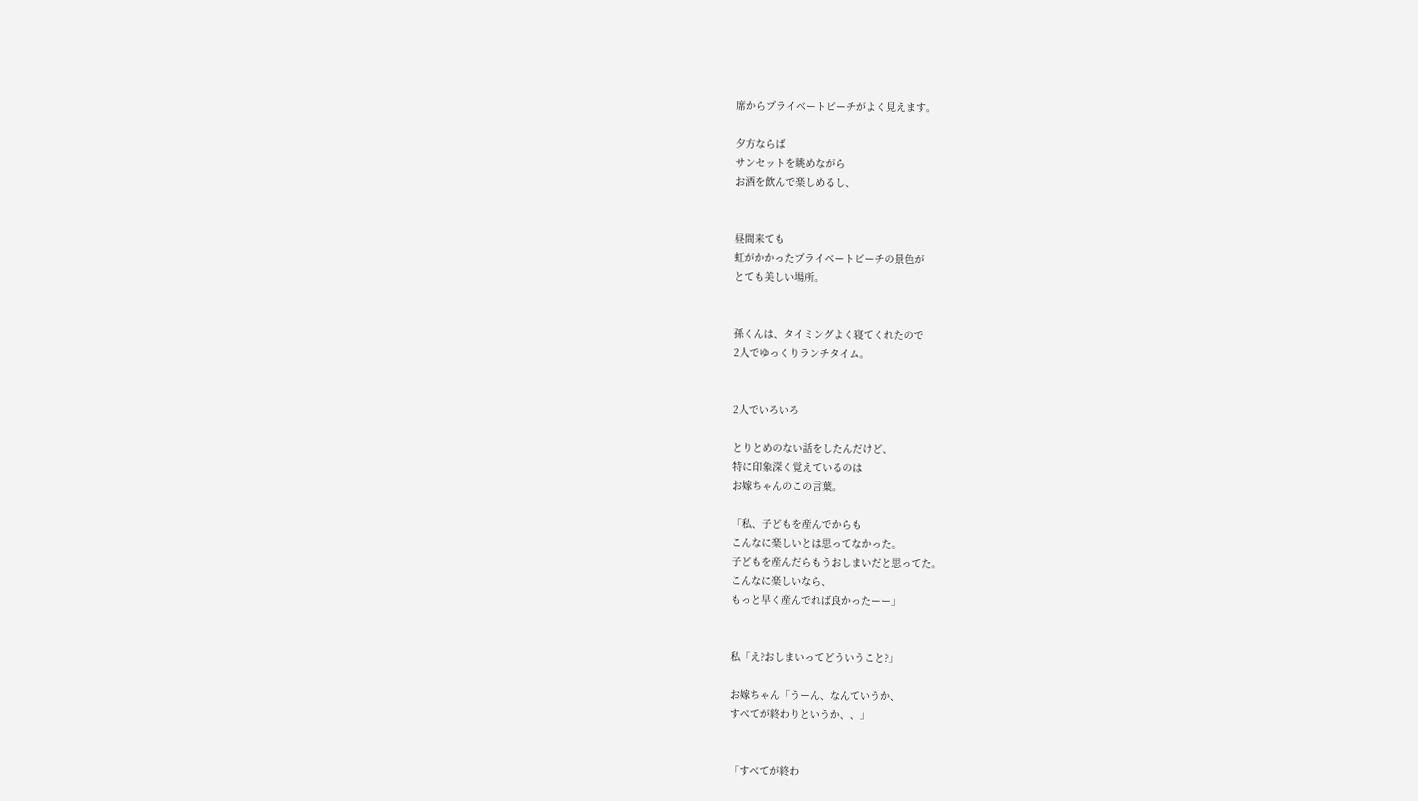席からプライベートビーチがよく見えます。

夕方ならば
サンセットを眺めながら
お酒を飲んで楽しめるし、


昼間来ても
虹がかかったプライベートビーチの景色が
とても美しい場所。


孫くんは、タイミングよく寝てくれたので
2人でゆっくりランチタイム。


2人でいろいろ

とりとめのない話をしたんだけど、
特に印象深く覚えているのは
お嫁ちゃんのこの言葉。

「私、子どもを産んでからも
こんなに楽しいとは思ってなかった。
子どもを産んだらもうおしまいだと思ってた。
こんなに楽しいなら、
もっと早く産んでれば良かったーー」


私「え?おしまいってどういうこと?」

お嫁ちゃん「うーん、なんていうか、
すべてが終わりというか、、」


「すべてが終わ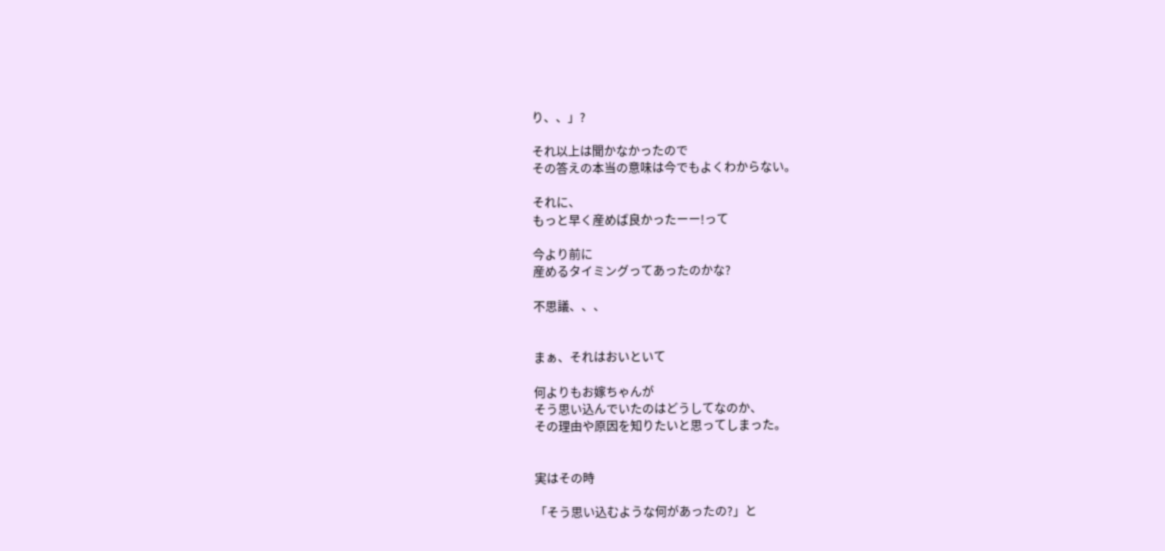り、、」?

それ以上は聞かなかったので
その答えの本当の意味は今でもよくわからない。

それに、
もっと早く産めば良かったーー!って

今より前に
産めるタイミングってあったのかな?

不思議、、、


まぁ、それはおいといて

何よりもお嫁ちゃんが
そう思い込んでいたのはどうしてなのか、
その理由や原因を知りたいと思ってしまった。


実はその時

「そう思い込むような何があったの?」と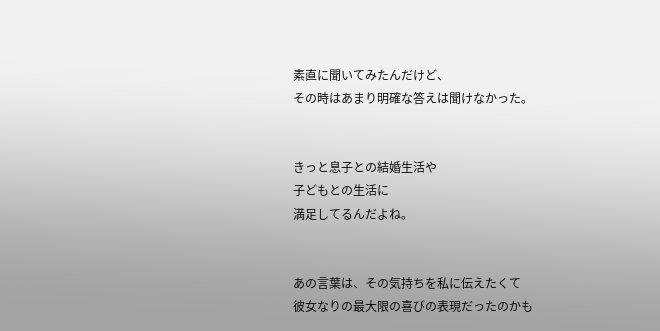素直に聞いてみたんだけど、
その時はあまり明確な答えは聞けなかった。


きっと息子との結婚生活や
子どもとの生活に
満足してるんだよね。


あの言葉は、その気持ちを私に伝えたくて
彼女なりの最大限の喜びの表現だったのかも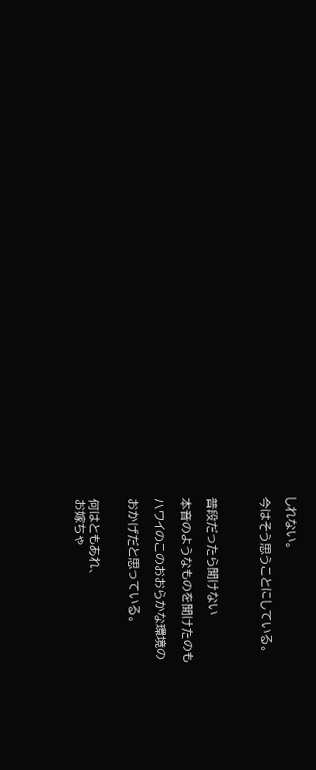しれない。

今はそう思うことにしている。



普段だったら聞けない

本音のようなものを聞けたのも

ハワイのこのおおらかな環境の

おかげだと思っている。


何はともあれ、
お嫁ちゃ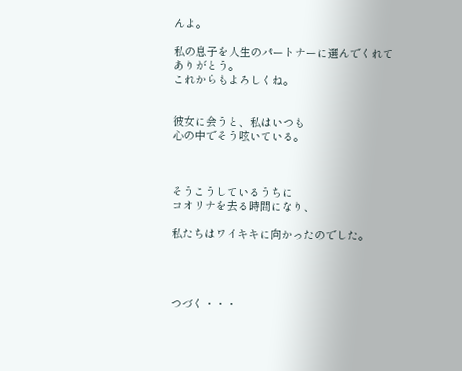んよ。

私の息子を人生のパートナーに選んでくれて
ありがとう。
これからもよろしくね。


彼女に会うと、私はいつも
心の中でそう呟いている。



そうこうしているうちに
コオリナを去る時間になり、

私たちはワイキキに向かったのでした。




つづく・・・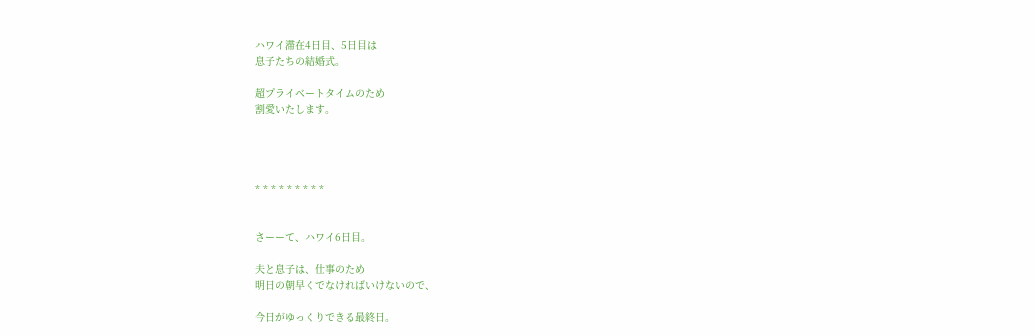ハワイ滞在4日目、5日目は
息子たちの結婚式。

超プライベートタイムのため
割愛いたします。




* * * * * * * * *


さーーて、ハワイ6日目。

夫と息子は、仕事のため
明日の朝早くでなければいけないので、

今日がゆっくりできる最終日。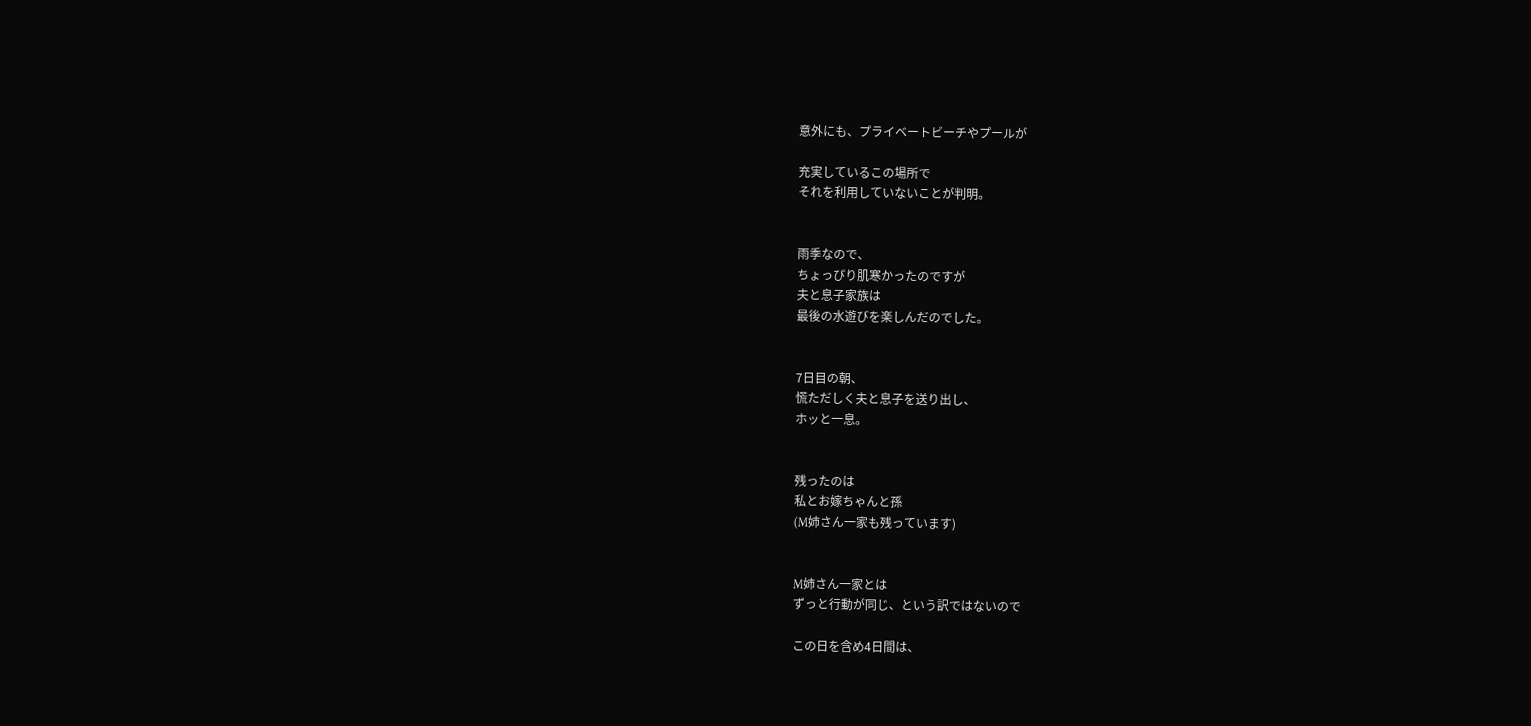意外にも、プライベートビーチやプールが

充実しているこの場所で
それを利用していないことが判明。


雨季なので、
ちょっぴり肌寒かったのですが
夫と息子家族は
最後の水遊びを楽しんだのでした。


7日目の朝、
慌ただしく夫と息子を送り出し、
ホッと一息。


残ったのは
私とお嫁ちゃんと孫
(M姉さん一家も残っています)


M姉さん一家とは
ずっと行動が同じ、という訳ではないので

この日を含め4日間は、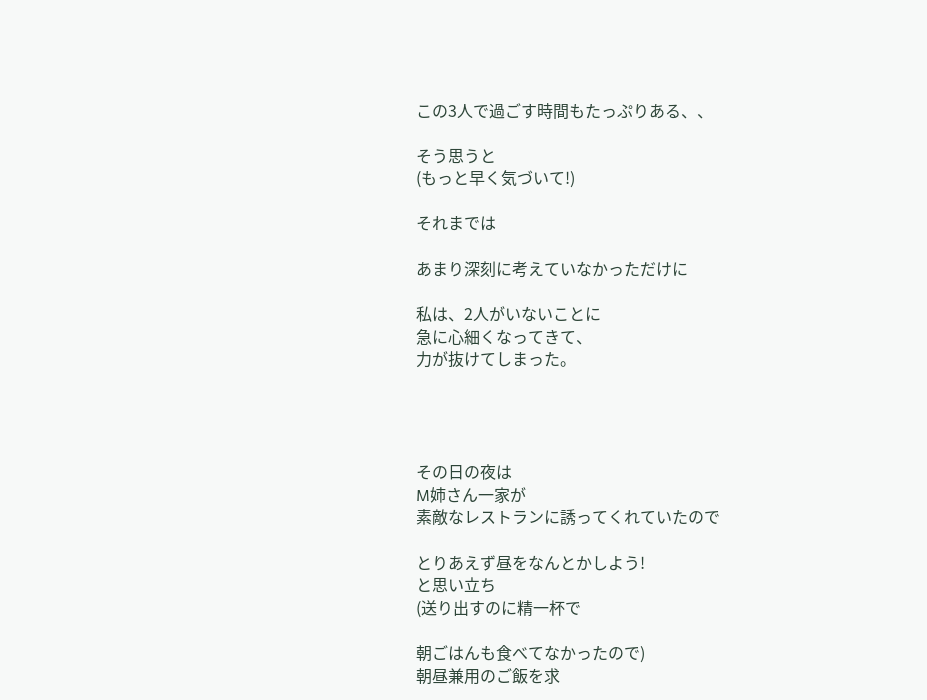この3人で過ごす時間もたっぷりある、、

そう思うと
(もっと早く気づいて!)

それまでは

あまり深刻に考えていなかっただけに

私は、2人がいないことに
急に心細くなってきて、
力が抜けてしまった。




その日の夜は
M姉さん一家が
素敵なレストランに誘ってくれていたので

とりあえず昼をなんとかしよう!
と思い立ち
(送り出すのに精一杯で

朝ごはんも食べてなかったので)
朝昼兼用のご飯を求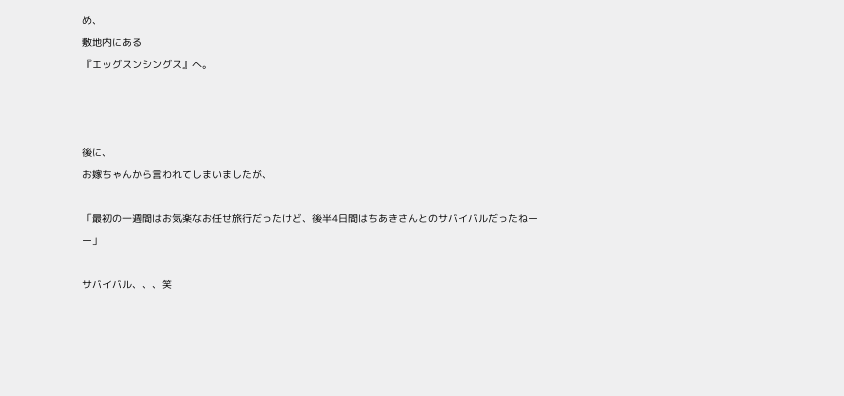め、
敷地内にある
『エッグスンシングス』へ。



後に、
お嫁ちゃんから言われてしまいましたが、

「最初の一週間はお気楽なお任せ旅行だったけど、後半4日間はちあきさんとのサバイバルだったねーー」

サバイバル、、、笑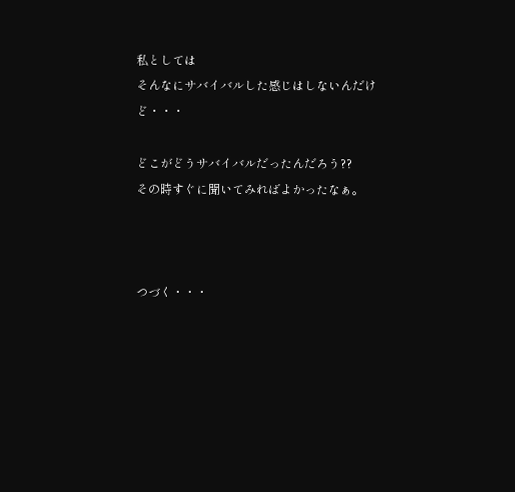私としては
そんなにサバイバルした感じはしないんだけど・・・

どこがどうサバイバルだったんだろう??
その時すぐに聞いてみればよかったなぁ。



つづく・・・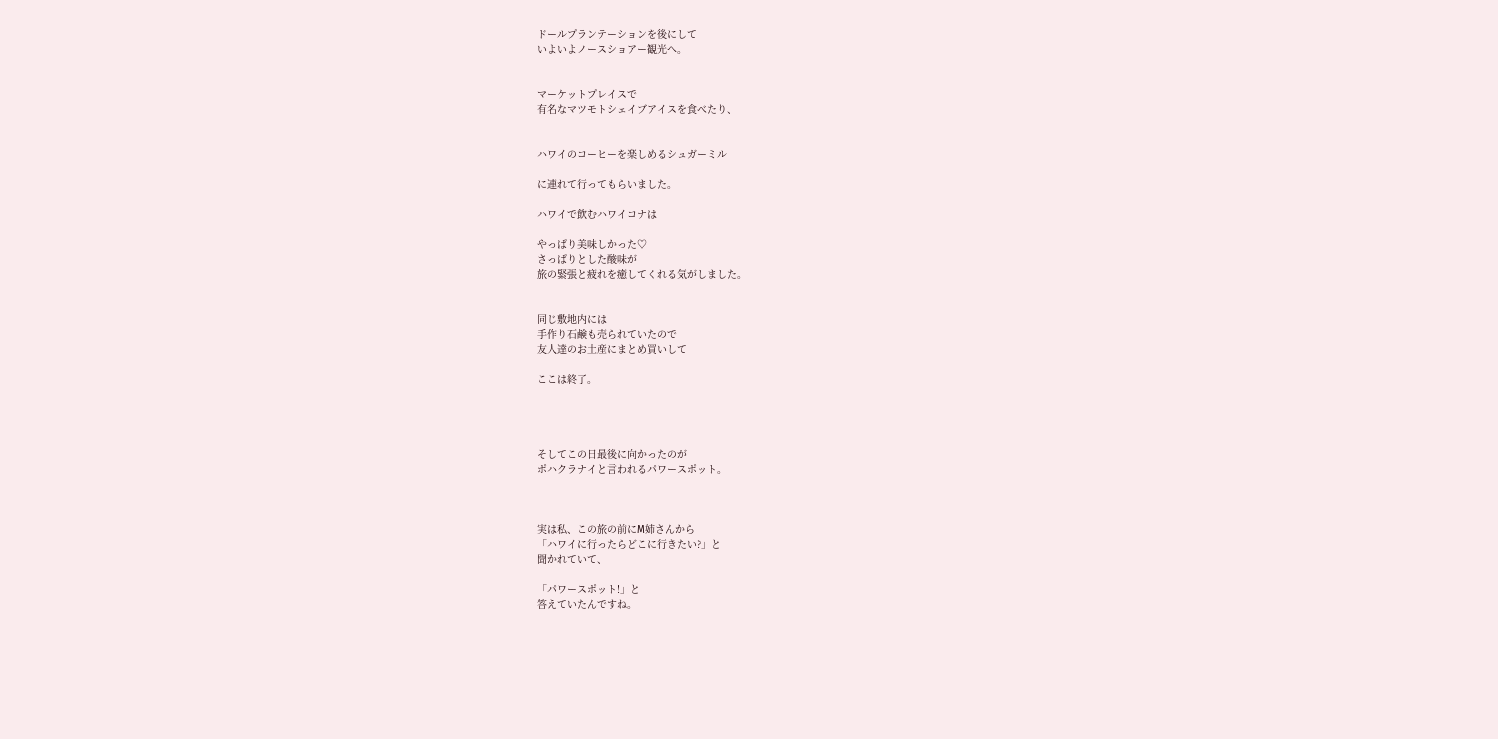ドールプランテーションを後にして
いよいよノースショアー観光へ。


マーケットプレイスで
有名なマツモトシェイブアイスを食べたり、


ハワイのコーヒーを楽しめるシュガーミル

に連れて行ってもらいました。

ハワイで飲むハワイコナは

やっぱり美味しかった♡
さっぱりとした酸味が
旅の緊張と疲れを癒してくれる気がしました。


同じ敷地内には
手作り石鹸も売られていたので
友人達のお土産にまとめ買いして

ここは終了。




そしてこの日最後に向かったのが
ポハクラナイと言われるパワースポット。



実は私、この旅の前にM姉さんから
「ハワイに行ったらどこに行きたい?」と
聞かれていて、

「パワースポット!」と
答えていたんですね。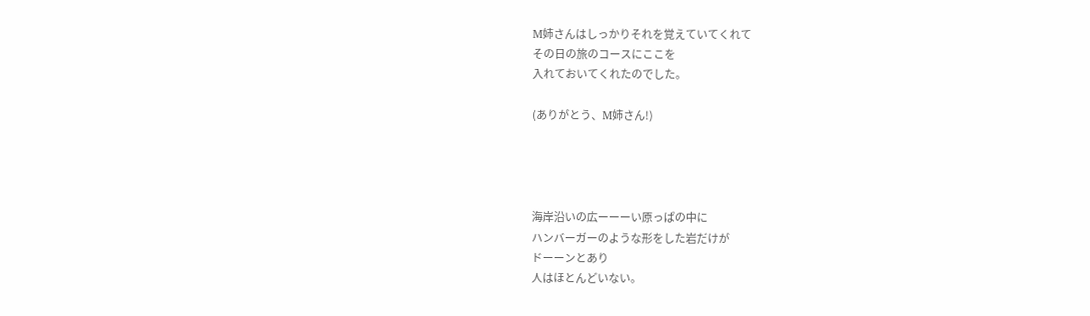M姉さんはしっかりそれを覚えていてくれて
その日の旅のコースにここを
入れておいてくれたのでした。

(ありがとう、M姉さん!)




海岸沿いの広ーーーい原っぱの中に
ハンバーガーのような形をした岩だけが
ドーーンとあり
人はほとんどいない。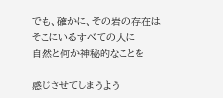でも、確かに、その岩の存在は
そこにいるすべての人に
自然と何か神秘的なことを

感じさせてしまうよう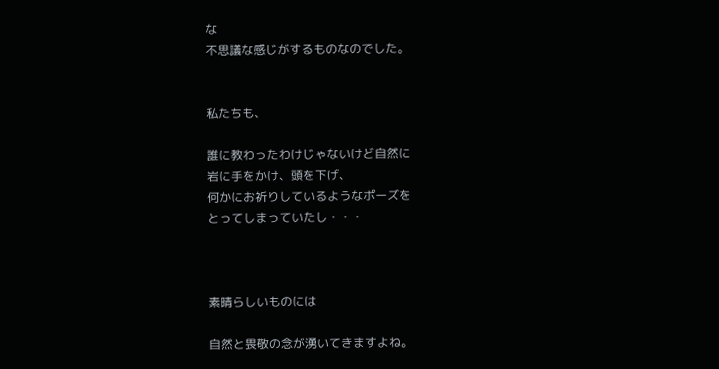な
不思議な感じがするものなのでした。


私たちも、

誰に教わったわけじゃないけど自然に
岩に手をかけ、頭を下げ、
何かにお祈りしているようなポーズを
とってしまっていたし・・・



素晴らしいものには

自然と畏敬の念が湧いてきますよね。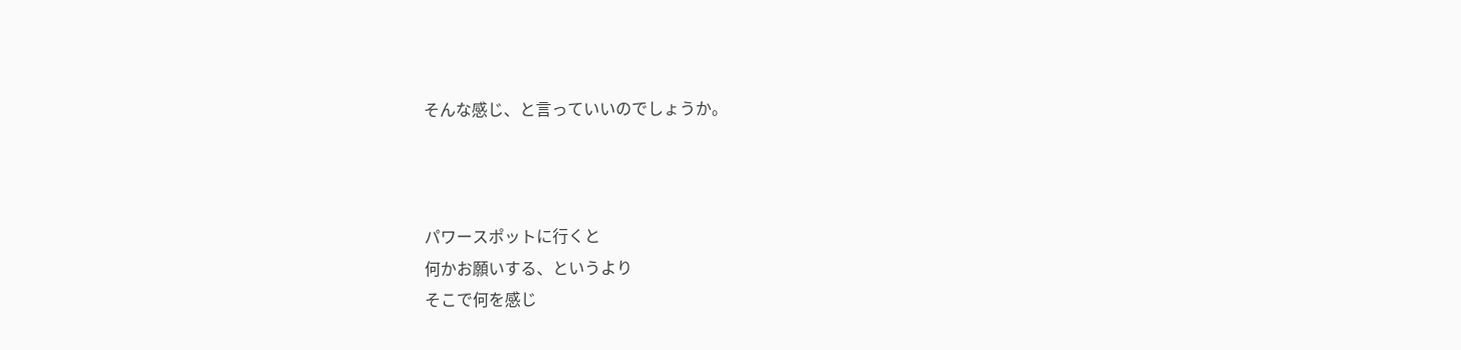そんな感じ、と言っていいのでしょうか。



パワースポットに行くと
何かお願いする、というより
そこで何を感じ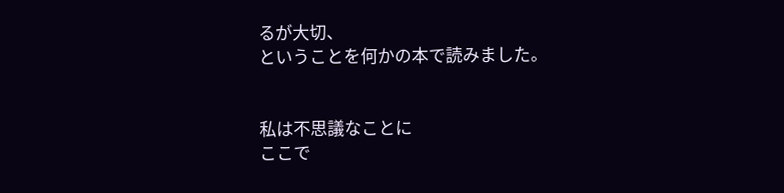るが大切、
ということを何かの本で読みました。


私は不思議なことに
ここで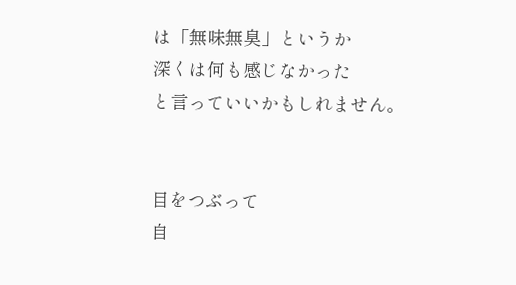は「無味無臭」というか
深くは何も感じなかった
と言っていいかもしれません。


目をつぶって
自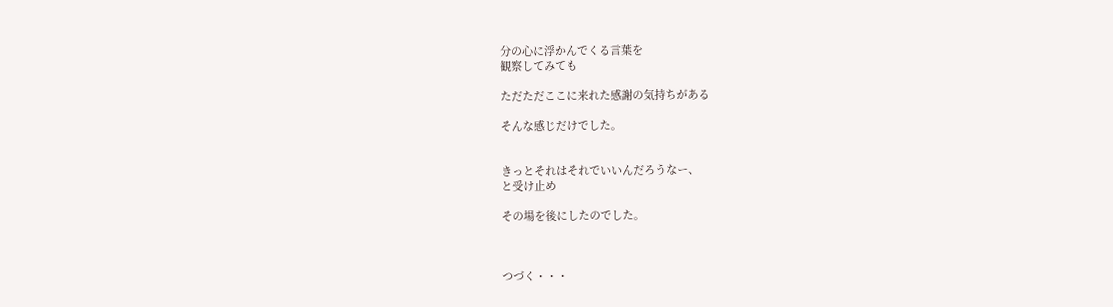分の心に浮かんでくる言葉を
観察してみても

ただただここに来れた感謝の気持ちがある

そんな感じだけでした。


きっとそれはそれでいいんだろうなー、
と受け止め

その場を後にしたのでした。



つづく・・・